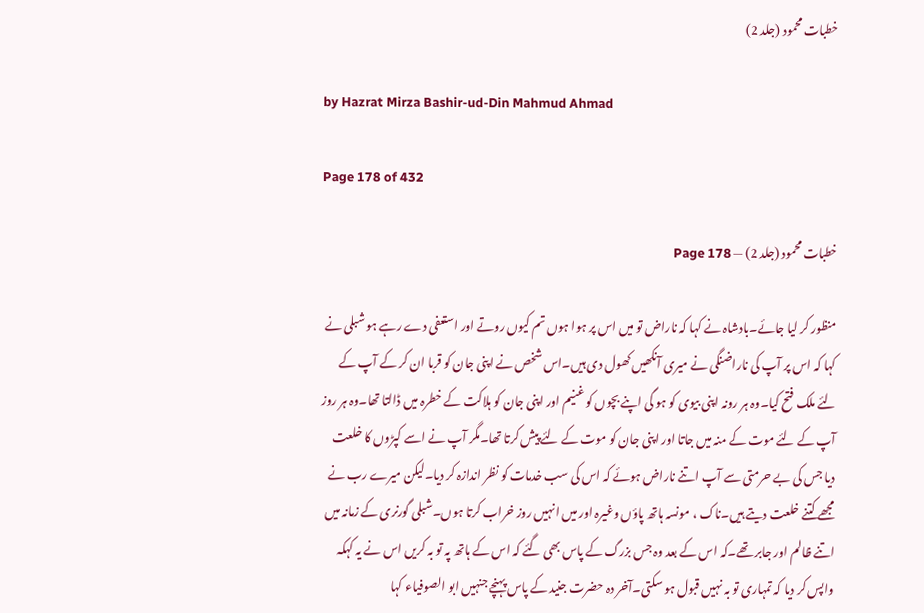خطبات محمود (جلد 2)

by Hazrat Mirza Bashir-ud-Din Mahmud Ahmad

Page 178 of 432

خطبات محمود (جلد 2) — Page 178

منظور کر لیا جائے۔بادشاہ نے کہا کہ ناراض تو میں اس پر ہوا ہوں تم کیوں روتے اور استعفی دے رہے ہو شبلی نے کہا کہ اس پر آپ کی ناراضنگی نے میری آنکھیں کھول دی ہیں۔اس شخص نے اپنی جان کو قربا ان کر کے آپ کے لئے ملک فتح کیا۔وہ ہر رونہ اپنی بیوی کو ہو گی اپنے بچوں کو غنیم اور اپنی جان کو ہلاکت کے خطرہ میں ڈالتا تھا۔وہ ہر روز آپ کے لئے موت کے منہ میں جاتا اور اپنی جان کو موت کے لئے پیش کرتا تھا۔مگر آپ نے اسے کپڑوں کا خلعت دیا جس کی بے حرمتی سے آپ اتنے ناراض ہوئے کہ اس کی سب خدمات کو نظر اندازہ کر دیا۔لیکن میرے رب نے مجھے کتنے خلعت دیتے ہیں۔ناک ، مونسہ ہاتھ پاؤں وغیرہ اور میں انہیں روز خراب کرتا ہوں۔شبلی گورنری کے زمانہ میں اتنے ظالم اور جابر تھے۔کہ اس کے بعد وہ جس بزرگ کے پاس بھی گئے کہ اس کے ہاتھ پہ تو بہ کریں اس نے یہ کہکہ واپس کر دیا کہ تمہاری تو بہ نہیں قبول ہو سکتی۔آخر دہ حضرت جنید کے پاس پہنچے جنہیں ابو الصوفیاء کہا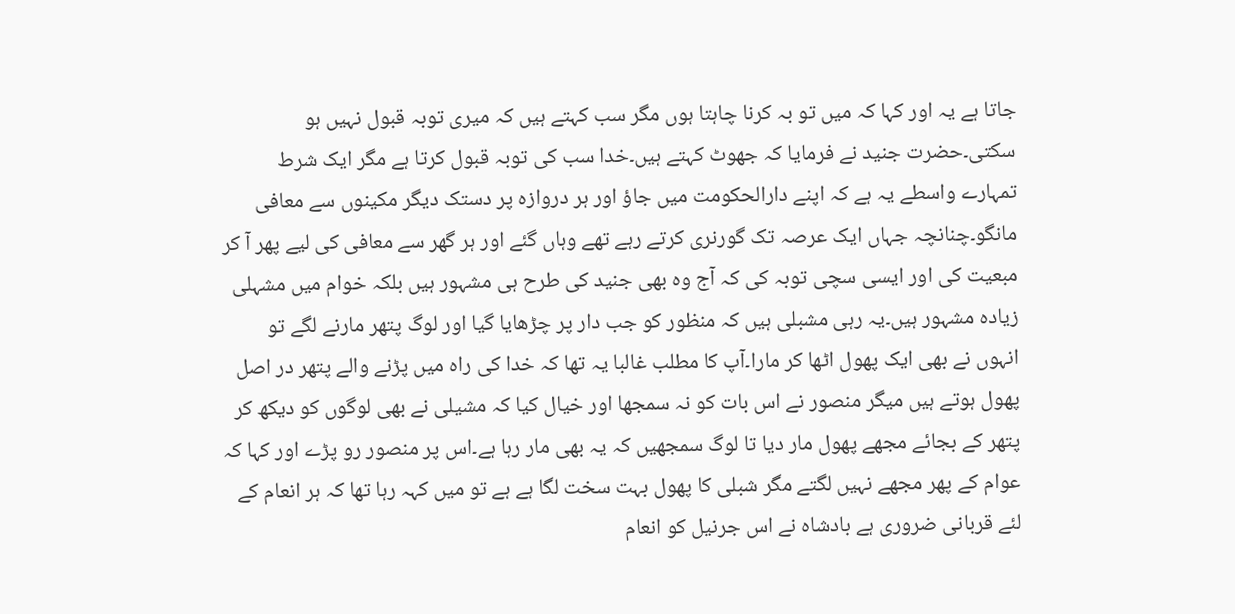جاتا ہے یہ اور کہا کہ میں تو بہ کرنا چاہتا ہوں مگر سب کہتے ہیں کہ میری توبہ قبول نہیں ہو سکتی۔حضرت جنید نے فرمایا کہ جھوٹ کہتے ہیں۔خدا سب کی توبہ قبول کرتا ہے مگر ایک شرط تمہارے واسطے یہ ہے کہ اپنے دارالحکومت میں جاؤ اور ہر دروازه پر دستک دیگر مکینوں سے معافی مانگو۔چنانچہ جہاں ایک عرصہ تک گورنری کرتے رہے تھے وہاں گئے اور ہر گھر سے معافی کی لیے پھر آ کر مبعیت کی اور ایسی سچی توبہ کی کہ آج وہ بھی جنید کی طرح ہی مشہور ہیں بلکہ خوام میں مشہلی زیادہ مشہور ہیں۔یہ رہی مشبلی ہیں کہ منظور کو جب دار پر چڑھایا گیا اور لوگ پتھر مارنے لگے تو انہوں نے بھی ایک پھول اٹھا کر مارا۔آپ کا مطلب غالبا یہ تھا کہ خدا کی راہ میں پڑنے والے پتھر در اصل پھول ہوتے ہیں میگر منصور نے اس بات کو نہ سمجھا اور خیال کیا کہ مشیلی نے بھی لوگوں کو دیکھ کر پتھر کے بجائے مجھے پھول مار دیا تا لوگ سمجھیں کہ یہ بھی مار رہا ہے۔اس پر منصور رو پڑے اور کہا کہ عوام کے پھر مجھے نہیں لگتے مگر شبلی کا پھول بہت سخت لگا ہے ہے تو میں کہہ رہا تھا کہ ہر انعام کے لئے قربانی ضروری ہے بادشاہ نے اس جرنیل کو انعام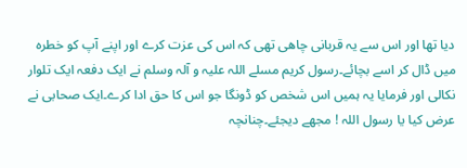دیا تھا اور اس سے یہ قربانی چاھی تھی کہ اس کی عزت کرے اور اپنے آپ کو خطرہ میں ڈال کر اسے بچائے۔رسول کریم مسلے اللہ علیہ و آلہ وسلم نے ایک دفعہ ایک تلوار نکالی اور فرمایا یہ ہمیں اس شخص کو ڈونگا جو اس کا حق ادا کرے۔ایک صحابی نے عرض کیا یا رسول اللہ ! مجھے دیجئے۔چنانچہ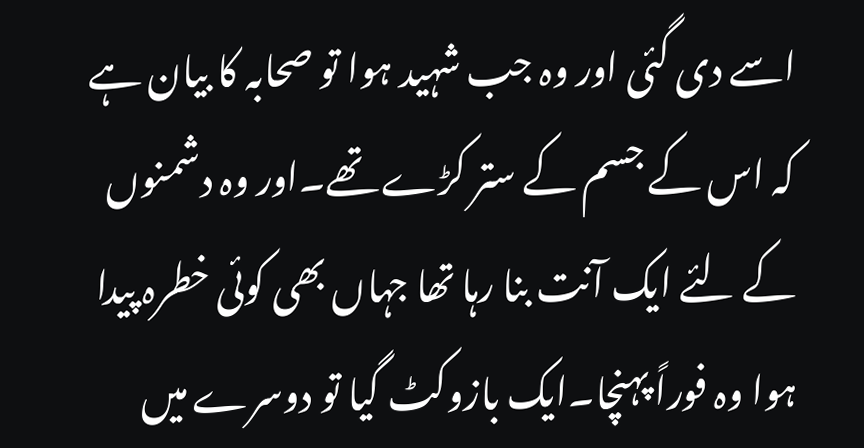اسے دی گئی اور وہ جب شہید ہوا تو صحابہ کا بیان ہے کہ اس کے جسم کے ستر کڑے تھے۔اور وہ دشمنوں کے لئے ایک آنت بنا رہا تھا جہاں بھی کوئی خطرہ پیدا ہوا وہ فوراً پہنچا۔ایک بازوکٹ گیا تو دوسرے میں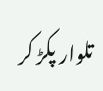تلوار پکڑ کر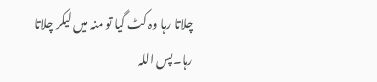چلاتا رہا وہ کٹ گیا تو منہ میں لیکر چلاتا رہا۔پس اللہ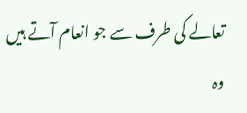تعالے کی طرف سے جو انعام آتے ہیں وہ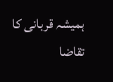ہمیشہ قربانی کا تقاضا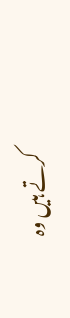کرتے ہیں وہ